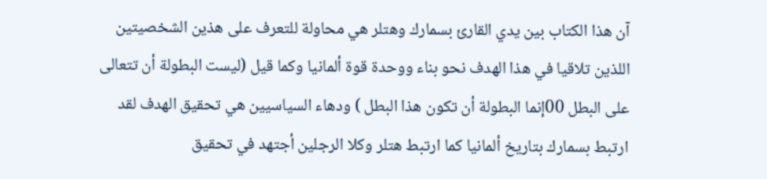آن هذا الكتاب بين يدي القارئ بسمارك وهتلر هي محاولة للتعرف على هذين الشخصيتين اللذين تلاقيا في هذا الهدف نحو بناء ووحدة قوة ألمانيا وكما قيل (ليست البطولة أن تتعالى على البطل 00إنما البطولة أن تكون هذا البطل ) ودهاء السياسيين هي تحقيق الهدف لقد ارتبط بسمارك بتاريخ ألمانيا كما ارتبط هتلر وكلا الرجلين أجتهد في تحقيق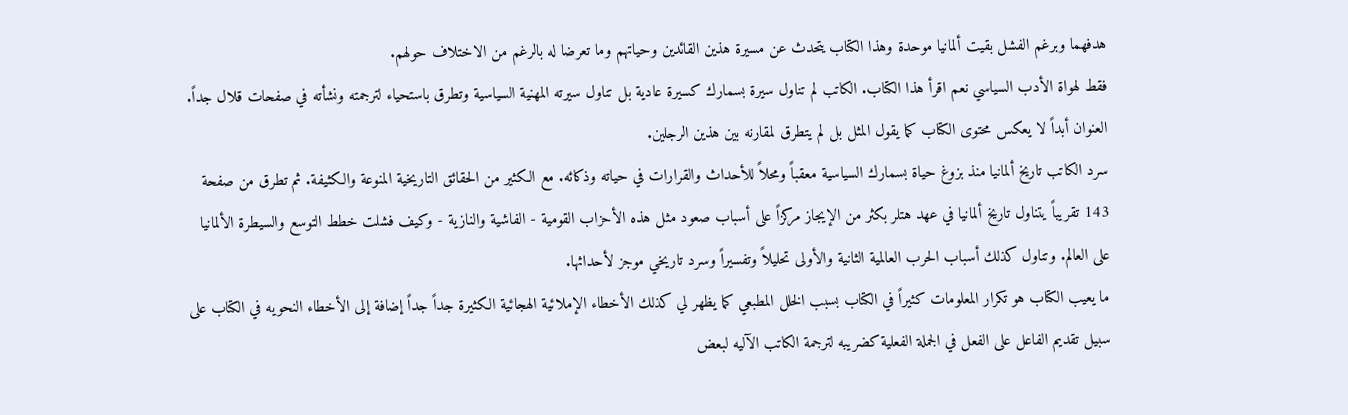هدفهما وبرغم الفشل بقيت ألمانيا موحدة وهذا الكتاب يتحدث عن مسيرة هذين القائدين وحياتهم وما تعرضا له بالرغم من الاختلاف حولهم.
فقط لهواة الأدب السياسي نعم اقرأ هذا الكتاب. الكاتب لم تناول سيرة بسمارك كسيرة عادية بل تناول سيرته المهنية السياسية وتطرق باستحياء لترجمته ونشأته في صفحات قلال جداً. العنوان أبداً لا يعكس محتوى الكتاب كما يقول المثل بل لم يتطرق لمقارنه بين هذين الرجلين.
سرد الكاتب تاريخ ألمانيا منذ بزوغ حياة بسمارك السياسية معقباً ومحلاً للأحداث والقرارات في حياته وذكائه. مع الكثير من الحقائق التاريخية المنوعة والكثيفة. ثم تطرق من صفحة 143 تقريباً يتناول تاريخ ألمانيا في عهد هتلر بكثر من الإيجاز مركزاً على أسباب صعود مثل هذه الأحزاب القومية - الفاشية والنازية - وكيف فشلت خطط التوسع والسيطرة الألمانيا على العالم. وتناول كذلك أسباب الحرب العالمية الثانية والأولى تحليلاً وتفسيراً وسرد تاريخي موجز لأحداثها.
ما يعيب الكتاب هو تكرار المعلومات كثيراً في الكتاب بسبب الخلل المطبعي كما يظهر لي كذلك الأخطاء الإملائية الهجائية الكثيرة جداً جداً إضافة إلى الأخطاء النحويه في الكتاب على سبيل تقديم الفاعل على الفعل في الجملة الفعلية كضريبه لترجمة الكاتب الآليه لبعض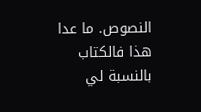النصوص. ما عدا هذا فالكتاب بالنسبة لي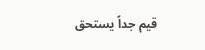قيم جداً يستحق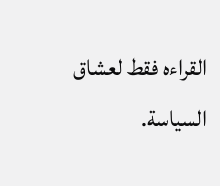القراءه فقط لعشاق السياسة.